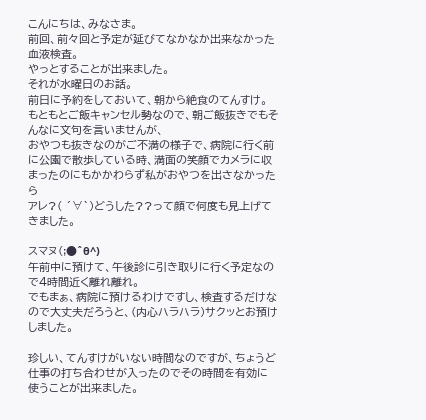こんにちは、みなさま。
前回、前々回と予定が延びてなかなか出来なかった血液検査。
やっとすることが出来ました。
それが水曜日のお話。
前日に予約をしておいて、朝から絶食のてんすけ。
もともとご飯キャンセル勢なので、朝ご飯抜きでもそんなに文句を言いませんが、
おやつも抜きなのがご不満の様子で、病院に行く前に公園で散歩している時、満面の笑顔でカメラに収まったのにもかかわらず私がおやつを出さなかったら
アレ?( ´∀`)どうした??って顔で何度も見上げてきました。

スマヌ(;●^θ^)
午前中に預けて、午後診に引き取りに行く予定なので4時間近く離れ離れ。
でもまぁ、病院に預けるわけですし、検査するだけなので大丈夫だろうと、(内心ハラハラ)サクッとお預けしました。

珍しい、てんすけがいない時間なのですが、ちょうど仕事の打ち合わせが入ったのでその時間を有効に使うことが出来ました。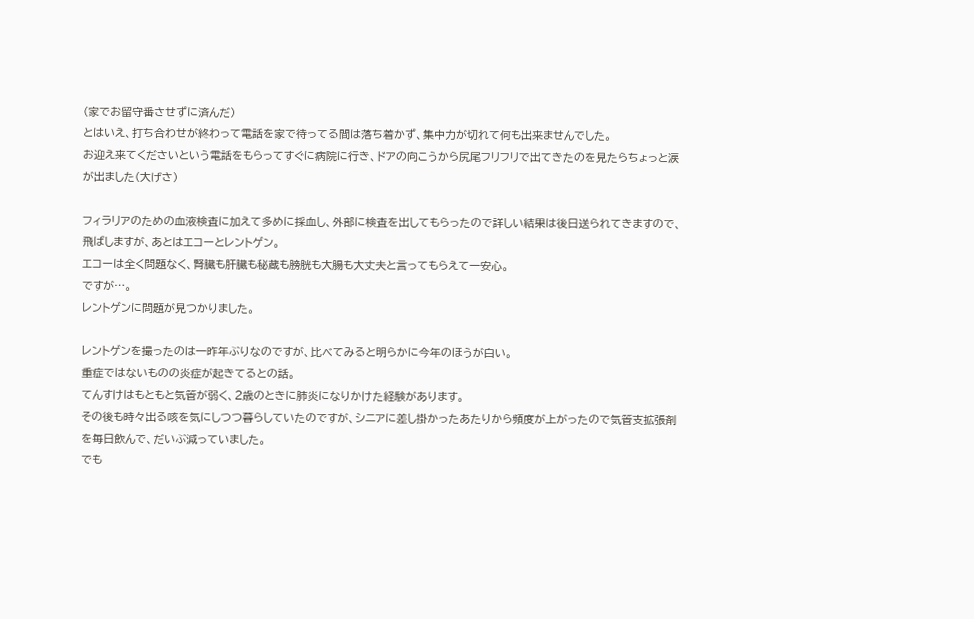(家でお留守番させずに済んだ)
とはいえ、打ち合わせが終わって電話を家で待ってる間は落ち着かず、集中力が切れて何も出来ませんでした。
お迎え来てくださいという電話をもらってすぐに病院に行き、ドアの向こうから尻尾フリフリで出てきたのを見たらちょっと涙が出ました(大げさ)

フィラリアのための血液検査に加えて多めに採血し、外部に検査を出してもらったので詳しい結果は後日送られてきますので、飛ばしますが、あとはエコーとレントゲン。
エコーは全く問題なく、腎臓も肝臓も秘蔵も膀胱も大腸も大丈夫と言ってもらえて一安心。
ですが…。
レントゲンに問題が見つかりました。

レントゲンを撮ったのは一昨年ぶりなのですが、比べてみると明らかに今年のほうが白い。
重症ではないものの炎症が起きてるとの話。
てんすけはもともと気管が弱く、2歳のときに肺炎になりかけた経験があります。
その後も時々出る咳を気にしつつ暮らしていたのですが、シニアに差し掛かったあたりから頻度が上がったので気管支拡張剤を毎日飲んで、だいぶ減っていました。
でも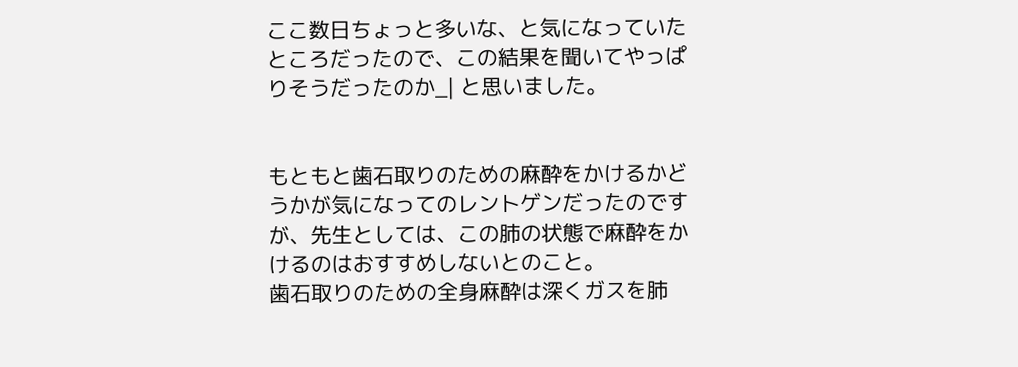ここ数日ちょっと多いな、と気になっていたところだったので、この結果を聞いてやっぱりそうだったのか_| と思いました。


もともと歯石取りのための麻酔をかけるかどうかが気になってのレントゲンだったのですが、先生としては、この肺の状態で麻酔をかけるのはおすすめしないとのこと。
歯石取りのための全身麻酔は深くガスを肺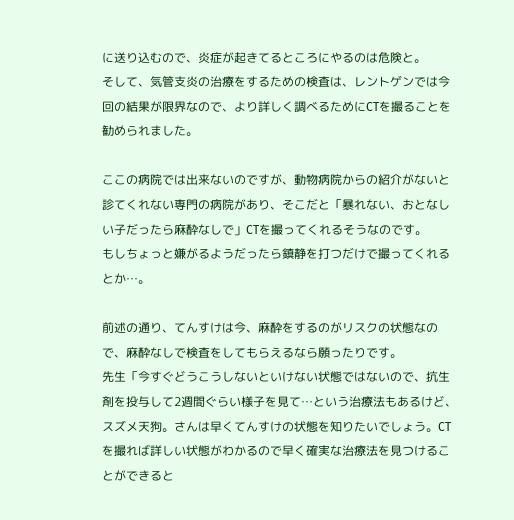に送り込むので、炎症が起きてるところにやるのは危険と。
そして、気管支炎の治療をするための検査は、レントゲンでは今回の結果が限界なので、より詳しく調べるためにCTを撮ることを勧められました。

ここの病院では出来ないのですが、動物病院からの紹介がないと診てくれない専門の病院があり、そこだと「暴れない、おとなしい子だったら麻酔なしで」CTを撮ってくれるそうなのです。
もしちょっと嫌がるようだったら鎮静を打つだけで撮ってくれるとか…。

前述の通り、てんすけは今、麻酔をするのがリスクの状態なので、麻酔なしで検査をしてもらえるなら願ったりです。
先生「今すぐどうこうしないといけない状態ではないので、抗生剤を投与して2週間ぐらい様子を見て…という治療法もあるけど、スズメ天狗。さんは早くてんすけの状態を知りたいでしょう。CTを撮れば詳しい状態がわかるので早く確実な治療法を見つけることができると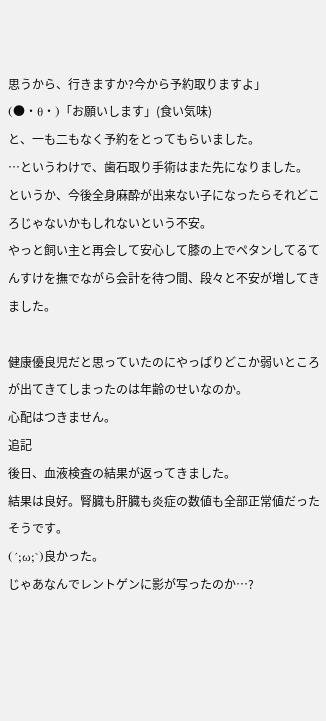思うから、行きますか?今から予約取りますよ」
(●・θ・)「お願いします」(食い気味)
と、一も二もなく予約をとってもらいました。
…というわけで、歯石取り手術はまた先になりました。
というか、今後全身麻酔が出来ない子になったらそれどころじゃないかもしれないという不安。
やっと飼い主と再会して安心して膝の上でペタンしてるてんすけを撫でながら会計を待つ間、段々と不安が増してきました。

健康優良児だと思っていたのにやっぱりどこか弱いところが出てきてしまったのは年齢のせいなのか。
心配はつきません。
追記
後日、血液検査の結果が返ってきました。
結果は良好。腎臓も肝臓も炎症の数値も全部正常値だったそうです。
(´;ω;`)良かった。
じゃあなんでレントゲンに影が写ったのか…?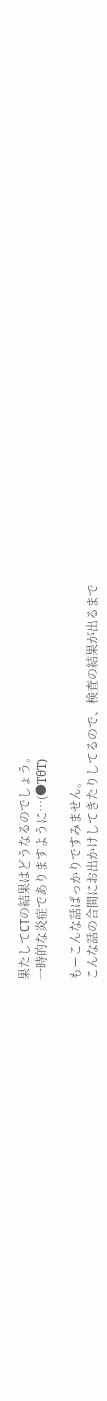果たしてCTの結果はどうなるのでしょう。
一時的な炎症でありますように…(●TθT)

もーこんな話ばっかりですみません。
こんな話の合間にお出かけしてきたりしてるので、検査の結果が出るまで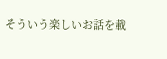そういう楽しいお話を載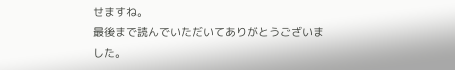せますね。
最後まで読んでいただいてありがとうございました。